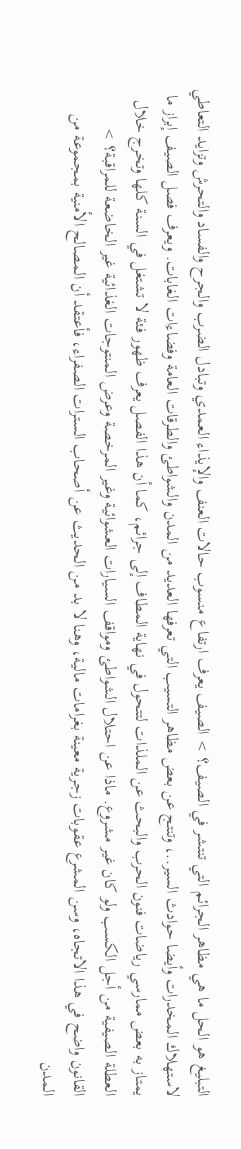التبليغ هو الحل ما هي مظاهر الجرائم التي تنتشر في الصيف؟ > الصيف يعرف ارتفاع منسوب حالات العنف والإيذاء العمدي وتبادل الضرب والجرح والفساد والتحرش وتزايد التعاطي لاستهلاك المخدرات وأيضا حوادث السير..، وتنتج عن بعض مظاهر التسيب التي تعرفها العديد من المدن والشواطئ والطرقات العامة وفضاءات الغابات. ويعرف فصل الصيف إبراز ما يمتاز به بعض ممارسي رياضات فنون الحرب والبحث عن الملذات لتتحول في نهاية المطاف إلى جرائم، كما أن هذا الفصل يعرف ظهور فئة لا تشتغل في السنة كلها وتخرج خلال العطلة الصيفية من أجل الكسب ولو كان غير مشروع. ماذا عن احتلال الشواطئ ومواقف السيارات العشوائية وغير المرخصة وعرض المنتوجات الغذائية غير الخاضعة للمراقبة؟ > القانون واضح في هذا الاتجاه، وسن المشرع عقوبات زجرية معينة بغرامات مالية، وهنا لا بد من الحديث عن أصحاب السترات الصفراء، فأعتقد أن المصالح الأمنية بمجموعة من المدن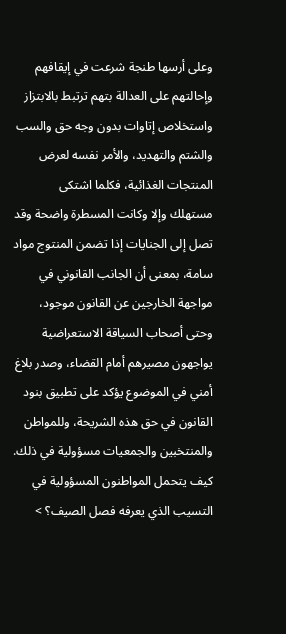وعلى أرسها طنجة شرعت في إيقافهم وإحالتهم على العدالة بتهم ترتبط بالابتزاز واستخلاص إتاوات بدون وجه حق والسب والشتم والتهديد، والأمر نفسه لعرض المنتجات الغذائية، فكلما اشتكى مستهلك وإلا وكانت المسطرة واضحة وقد تصل إلى الجنايات إذا تضمن المنتوج مواد سامة، بمعنى أن الجانب القانوني في مواجهة الخارجين عن القانون موجود، وحتى أصحاب السياقة الاستعراضية يواجهون مصيرهم أمام القضاء، وصدر بلاغ أمني في الموضوع يؤكد على تطبيق بنود القانون في حق هذه الشريحة، وللمواطن والمنتخبين والجمعيات مسؤولية في ذلك. كيف يتحمل المواطنون المسؤولية في التسيب الذي يعرفه فصل الصيف؟ >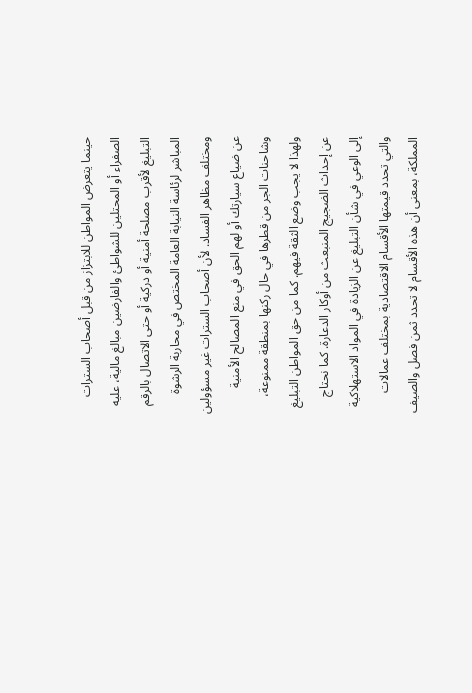حينما يتعرض المواطن للابتزاز من قبل أصحاب السترات الصفراء أو المحتلين للشواطئ والفارضين مبالغ مالية، عليه التبليغ لأقرب مصلحة أمنية أو دركية أو حتى الاتصال بالرقم المباشر لرئاسة النيابة العامة المختص في محاربة الرشوة ومختلف مظاهر الفساد. لأن أصحاب السترات غير مسؤولين عن ضياع سيارتك أو لهم الحق في منع المصالح الأمنية وشاحنات الجر من قطرها في حال ركنها بمنطقة ممنوعة، ولهذا لا يجب وضع الثقة فيهم. كما من حق المواطن التبليغ عن إحداث الضجيج المنبعث من أوكار الدعارة. كما نحتاج إلى الوعي في شأن التبليغ عن الزيادة في المواد الاستهلاكية والتي تحدد قيمتها الأقسام الاقتصادية بمختلف عمالات المملكة، بمعنى أن هذه الأقسام لا تحدد ثمن فصل والصيف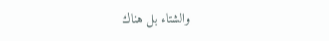والشتاء بل هناك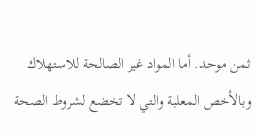ثمن موحد. أما المواد غير الصالحة للاستهلاك وبالأخص المعلبة والتي لا تخضع لشروط الصحة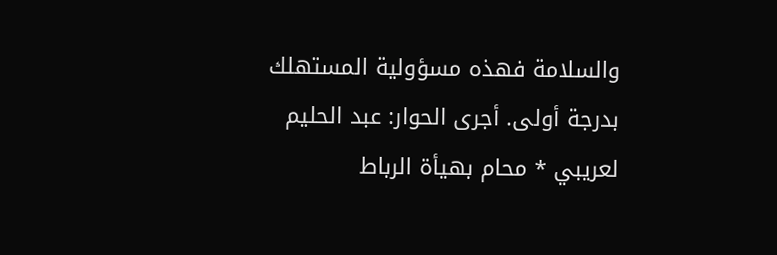والسلامة فهذه مسؤولية المستهلك بدرجة أولى. أجرى الحوار: عبد الحليم لعريبي * محام بهيأة الرباط